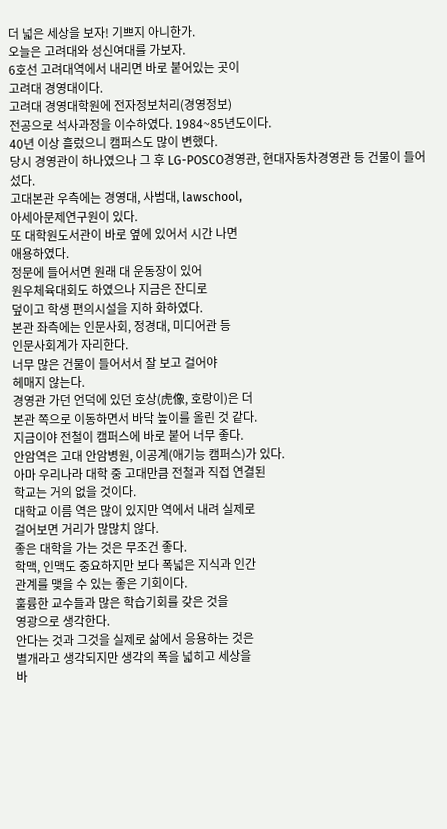더 넓은 세상을 보자! 기쁘지 아니한가.
오늘은 고려대와 성신여대를 가보자.
6호선 고려대역에서 내리면 바로 붙어있는 곳이
고려대 경영대이다.
고려대 경영대학원에 전자정보처리(경영정보)
전공으로 석사과정을 이수하였다. 1984~85년도이다.
40년 이상 흘렀으니 캠퍼스도 많이 변했다.
당시 경영관이 하나였으나 그 후 LG-POSCO경영관, 현대자동차경영관 등 건물이 들어섰다.
고대본관 우측에는 경영대, 사범대, lawschool,
아세아문제연구원이 있다.
또 대학원도서관이 바로 옆에 있어서 시간 나면
애용하였다.
정문에 들어서면 원래 대 운동장이 있어
원우체육대회도 하였으나 지금은 잔디로
덮이고 학생 편의시설을 지하 화하였다.
본관 좌측에는 인문사회, 정경대, 미디어관 등
인문사회계가 자리한다.
너무 많은 건물이 들어서서 잘 보고 걸어야
헤매지 않는다.
경영관 가던 언덕에 있던 호상(虎像, 호랑이)은 더
본관 쪽으로 이동하면서 바닥 높이를 올린 것 같다.
지금이야 전철이 캠퍼스에 바로 붙어 너무 좋다.
안암역은 고대 안암병원, 이공계(애기능 캠퍼스)가 있다.
아마 우리나라 대학 중 고대만큼 전철과 직접 연결된
학교는 거의 없을 것이다.
대학교 이름 역은 많이 있지만 역에서 내려 실제로
걸어보면 거리가 많많치 않다.
좋은 대학을 가는 것은 무조건 좋다.
학맥, 인맥도 중요하지만 보다 폭넓은 지식과 인간
관계를 맺을 수 있는 좋은 기회이다.
훌륭한 교수들과 많은 학습기회를 갖은 것을
영광으로 생각한다.
안다는 것과 그것을 실제로 삶에서 응용하는 것은
별개라고 생각되지만 생각의 폭을 넓히고 세상을
바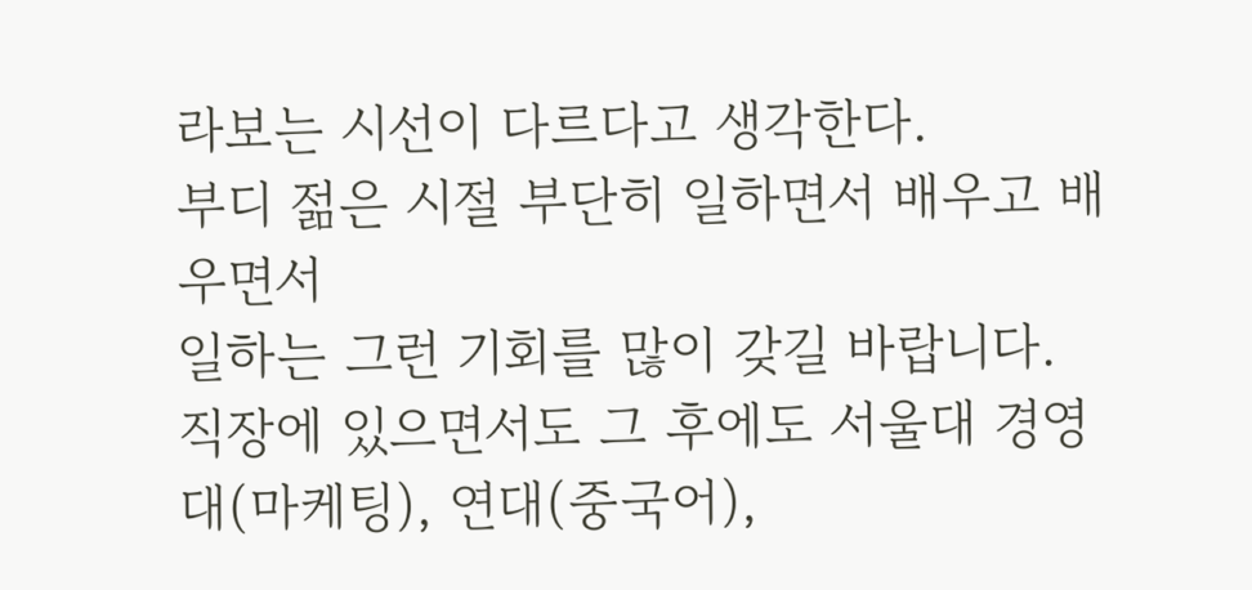라보는 시선이 다르다고 생각한다.
부디 젊은 시절 부단히 일하면서 배우고 배우면서
일하는 그런 기회를 많이 갖길 바랍니다.
직장에 있으면서도 그 후에도 서울대 경영대(마케팅), 연대(중국어),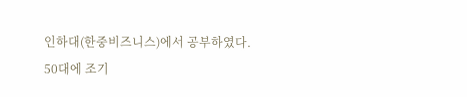인하대(한중비즈니스)에서 공부하였다.
50대에 조기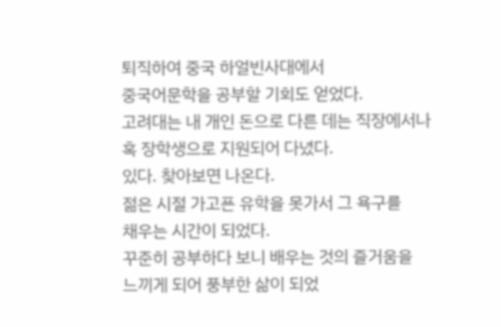퇴직하여 중국 하얼빈사대에서
중국어문학을 공부할 기회도 얻었다.
고려대는 내 개인 돈으로 다른 데는 직장에서나
혹 장학생으로 지원되어 다녔다.
있다. 찾아보면 나온다.
젊은 시절 가고픈 유학을 못가서 그 욕구를
채우는 시간이 되었다.
꾸준히 공부하다 보니 배우는 것의 즐거움을
느끼게 되어 풍부한 삶이 되었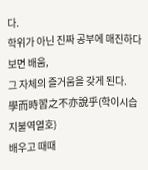다.
학위가 아닌 진짜 공부에 매진하다 보면 배움,
그 자체의 즐거움을 갖게 된다.
學而時習之不亦說乎(학이시습지불역열호)
배우고 때때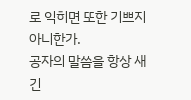로 익히면 또한 기쁘지 아니한가.
공자의 말씀을 항상 새긴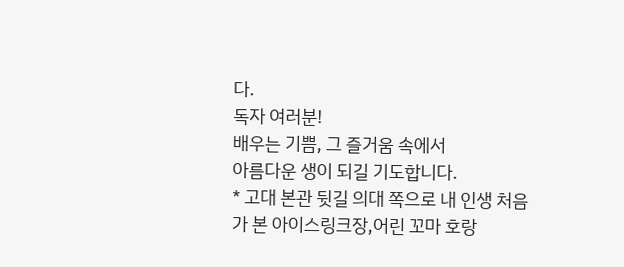다.
독자 여러분!
배우는 기쁨, 그 즐거움 속에서
아름다운 생이 되길 기도합니다.
* 고대 본관 뒷길 의대 쪽으로 내 인생 처음
가 본 아이스링크장,어린 꼬마 호랑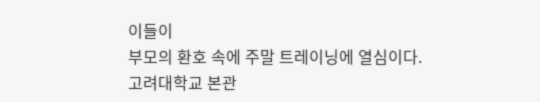이들이
부모의 환호 속에 주말 트레이닝에 열심이다.
고려대학교 본관